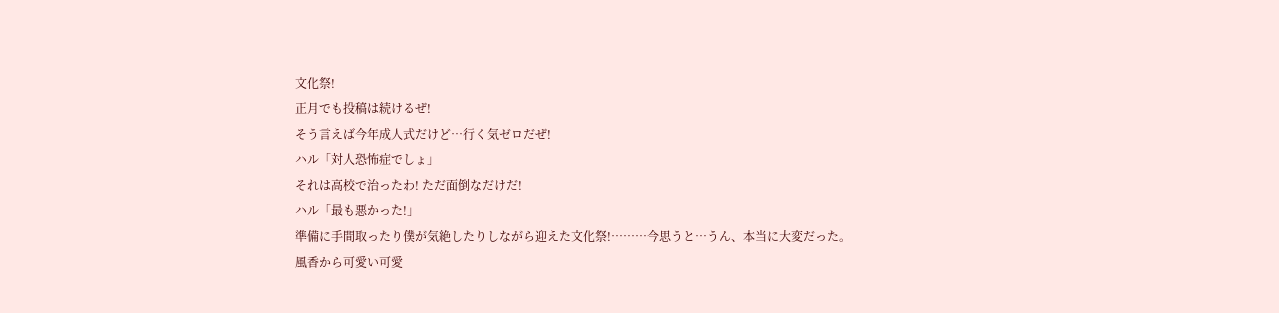文化祭!
正月でも投稿は続けるぜ!
そう言えば今年成人式だけど…行く気ゼロだぜ!
ハル「対人恐怖症でしょ」
それは高校で治ったわ! ただ面倒なだけだ!
ハル「最も悪かった!」
準備に手間取ったり僕が気絶したりしながら迎えた文化祭!………今思うと…うん、本当に大変だった。
風香から可愛い可愛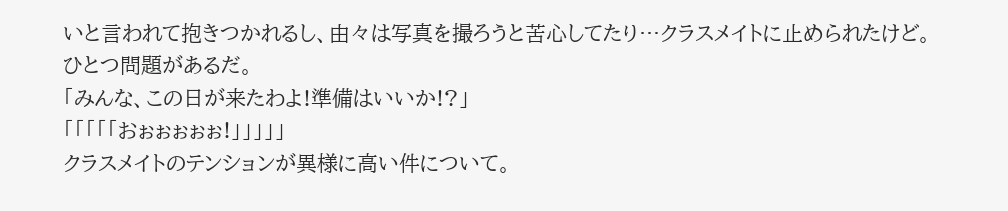いと言われて抱きつかれるし、由々は写真を撮ろうと苦心してたり…クラスメイトに止められたけど。
ひとつ問題があるだ。
「みんな、この日が来たわよ!準備はいいか!?」
「「「「「おぉぉぉぉぉ!」」」」」
クラスメイトのテンションが異様に高い件について。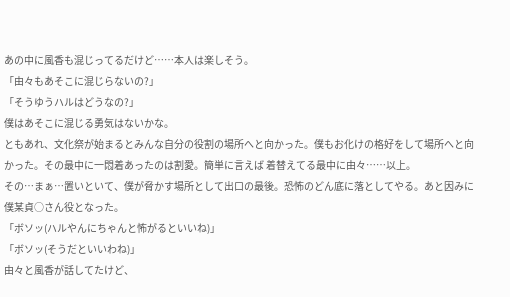あの中に風香も混じってるだけど……本人は楽しそう。
「由々もあそこに混じらないの?」
「そうゆうハルはどうなの?」
僕はあそこに混じる勇気はないかな。
ともあれ、文化祭が始まるとみんな自分の役割の場所へと向かった。僕もお化けの格好をして場所へと向かった。その最中に一悶着あったのは割愛。簡単に言えば 着替えてる最中に由々……以上。
その…まぁ…置いといて、僕が脅かす場所として出口の最後。恐怖のどん底に落としてやる。あと因みに僕某貞○さん役となった。
「ボソッ(ハルやんにちゃんと怖がるといいね)」
「ボソッ(そうだといいわね)」
由々と風香が話してたけど、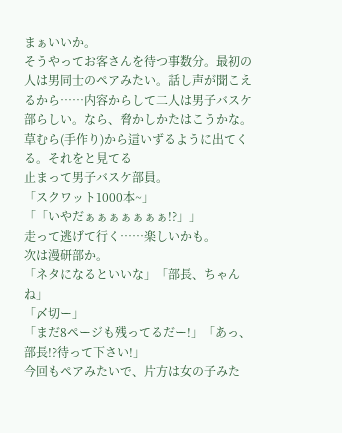まぁいいか。
そうやってお客さんを待つ事数分。最初の人は男同士のペアみたい。話し声が聞こえるから……内容からして二人は男子バスケ部らしい。なら、脅かしかたはこうかな。
草むら(手作り)から這いずるように出てくる。それをと見てる
止まって男子バスケ部員。
「スクワット1000本~」
「「いやだぁぁぁぁぁぁぁ!?」」
走って逃げて行く……楽しいかも。
次は漫研部か。
「ネタになるといいな」「部長、ちゃんね」
「〆切ー」
「まだ8ページも残ってるだー!」「あっ、部長!?待って下さい!」
今回もペアみたいで、片方は女の子みた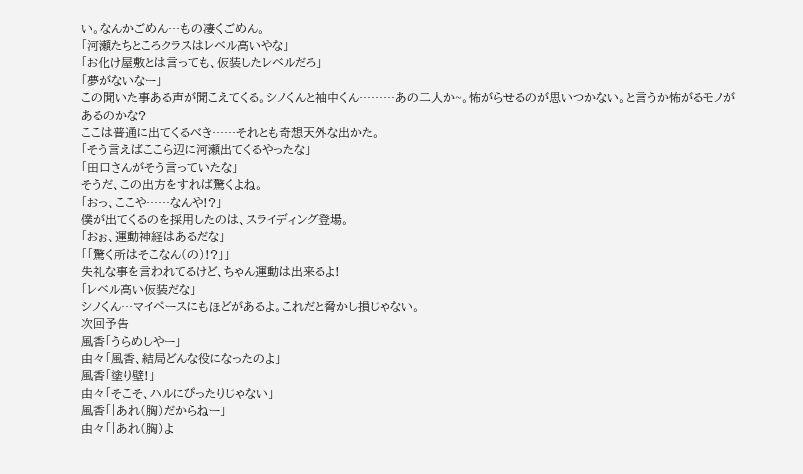い。なんかごめん…もの凄くごめん。
「河瀬たちところクラスはレベル高いやな」
「お化け屋敷とは言っても、仮装したレベルだろ」
「夢がないなー」
この聞いた事ある声が聞こえてくる。シノくんと袖中くん………あの二人か~。怖がらせるのが思いつかない。と言うか怖がるモノがあるのかな?
ここは普通に出てくるべき……それとも奇想天外な出かた。
「そう言えばここら辺に河瀬出てくるやったな」
「田口さんがそう言っていたな」
そうだ、この出方をすれば驚くよね。
「おっ、ここや……なんや!?」
僕が出てくるのを採用したのは、スライディング登場。
「おぉ、運動神経はあるだな」
「「驚く所はそこなん(の)!?」」
失礼な事を言われてるけど、ちゃん運動は出来るよ!
「レベル高い仮装だな」
シノくん…マイペースにもほどがあるよ。これだと脅かし損じゃない。
次回予告
風香「うらめしやー」
由々「風香、結局どんな役になったのよ」
風香「塗り壁!」
由々「そこそ、ハルにぴったりじゃない」
風香「|あれ(胸)だからねー」
由々「|あれ(胸)よ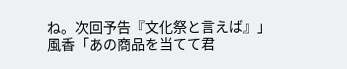ね。次回予告『文化祭と言えば』」
風香「あの商品を当てて君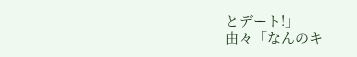とデート!」
由々「なんのキ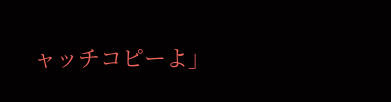ャッチコピーよ」